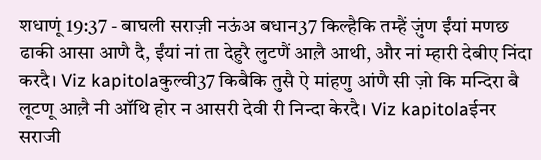शधाणूं 19:37 - बाघली सराज़ी नऊंअ बधान37 किल्हैकि तम्हैं ज़ुंण ईंयां मणछ ढाकी आसा आणै दै, ईंयां नां ता देहुरै लुटणैं आल़ै आथी, और नां म्हारी देबीए निंदा करदै। Viz kapitolaकुल्वी37 किबैकि तुसै ऐ मांहणु आंणै सी ज़ो कि मन्दिरा बै लूटणू आल़ै नी ऑथि होर न आसरी देवी री निन्दा केरदै। Viz kapitolaईनर सराजी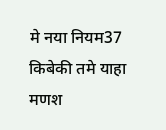मे नया नियम37 किबेकी तमे याहा मणश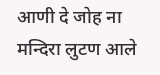आणी दे जोह ना मन्दिरा लुटण आले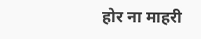होर ना माहरी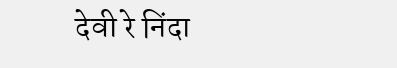देवी रे निंदा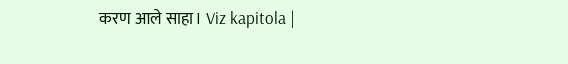करण आले साहा। Viz kapitola |